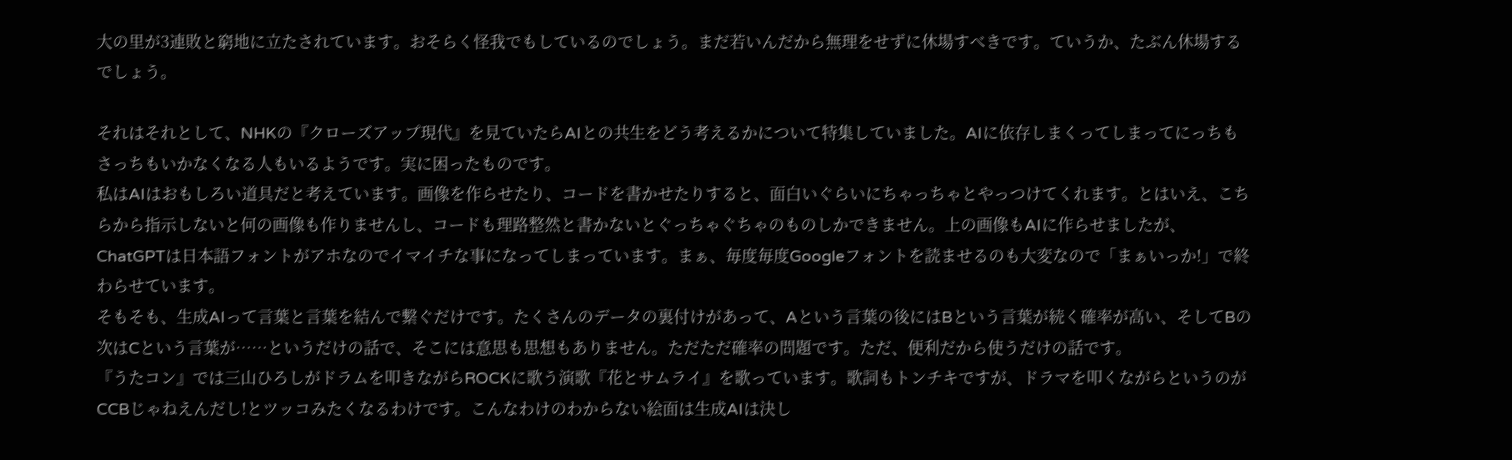大の里が3連敗と窮地に立たされています。おそらく怪我でもしているのでしょう。まだ若いんだから無理をせずに休場すべきです。ていうか、たぶん休場するでしょう。

それはそれとして、NHKの『クローズアップ現代』を見ていたらAIとの共生をどう考えるかについて特集していました。AIに依存しまくってしまってにっちもさっちもいかなくなる人もいるようです。実に困ったものです。
私はAIはおもしろい道具だと考えています。画像を作らせたり、コードを書かせたりすると、面白いぐらいにちゃっちゃとやっつけてくれます。とはいえ、こちらから指示しないと何の画像も作りませんし、コードも理路整然と書かないとぐっちゃぐちゃのものしかできません。上の画像もAIに作らせましたが、ChatGPTは日本語フォントがアホなのでイマイチな事になってしまっています。まぁ、毎度毎度Googleフォントを読ませるのも大変なので「まぁいっか!」で終わらせています。
そもそも、生成AIって言葉と言葉を結んで繋ぐだけです。たくさんのデータの裏付けがあって、Aという言葉の後にはBという言葉が続く確率が高い、そしてBの次はCという言葉が……というだけの話で、そこには意思も思想もありません。ただただ確率の問題です。ただ、便利だから使うだけの話です。
『うたコン』では三山ひろしがドラムを叩きながらROCKに歌う演歌『花とサムライ』を歌っています。歌詞もトンチキですが、ドラマを叩くながらというのがCCBじゃねえんだし!とツッコみたくなるわけです。こんなわけのわからない絵面は生成AIは決し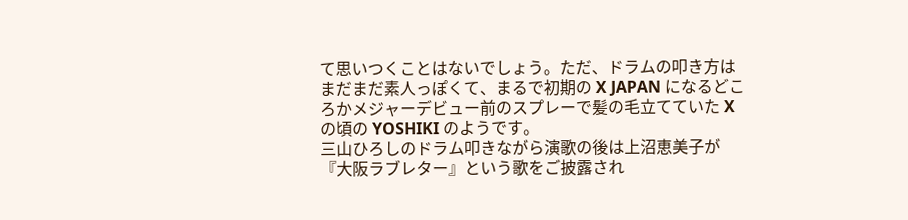て思いつくことはないでしょう。ただ、ドラムの叩き方はまだまだ素人っぽくて、まるで初期の X JAPAN になるどころかメジャーデビュー前のスプレーで髪の毛立てていた X の頃の YOSHIKI のようです。
三山ひろしのドラム叩きながら演歌の後は上沼恵美子が『大阪ラブレター』という歌をご披露され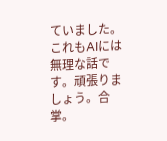ていました。これもAIには無理な話です。頑張りましょう。合掌。